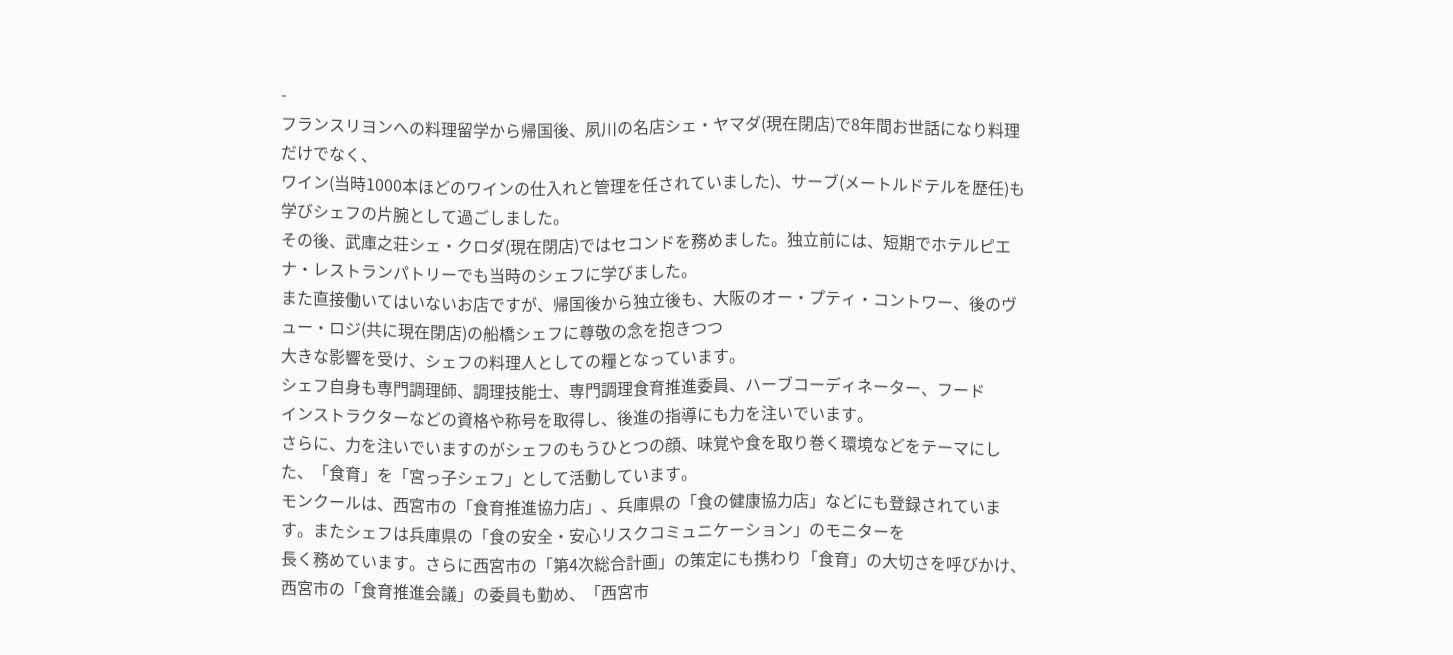-
フランスリヨンへの料理留学から帰国後、夙川の名店シェ・ヤマダ(現在閉店)で8年間お世話になり料理だけでなく、
ワイン(当時1000本ほどのワインの仕入れと管理を任されていました)、サーブ(メートルドテルを歴任)も学びシェフの片腕として過ごしました。
その後、武庫之荘シェ・クロダ(現在閉店)ではセコンドを務めました。独立前には、短期でホテルピエナ・レストランパトリーでも当時のシェフに学びました。
また直接働いてはいないお店ですが、帰国後から独立後も、大阪のオー・プティ・コントワー、後のヴュー・ロジ(共に現在閉店)の船橋シェフに尊敬の念を抱きつつ
大きな影響を受け、シェフの料理人としての糧となっています。
シェフ自身も専門調理師、調理技能士、専門調理食育推進委員、ハーブコーディネーター、フード
インストラクターなどの資格や称号を取得し、後進の指導にも力を注いでいます。
さらに、力を注いでいますのがシェフのもうひとつの顔、味覚や食を取り巻く環境などをテーマにした、「食育」を「宮っ子シェフ」として活動しています。
モンクールは、西宮市の「食育推進協力店」、兵庫県の「食の健康協力店」などにも登録されています。またシェフは兵庫県の「食の安全・安心リスクコミュニケーション」のモニターを
長く務めています。さらに西宮市の「第4次総合計画」の策定にも携わり「食育」の大切さを呼びかけ、西宮市の「食育推進会議」の委員も勤め、「西宮市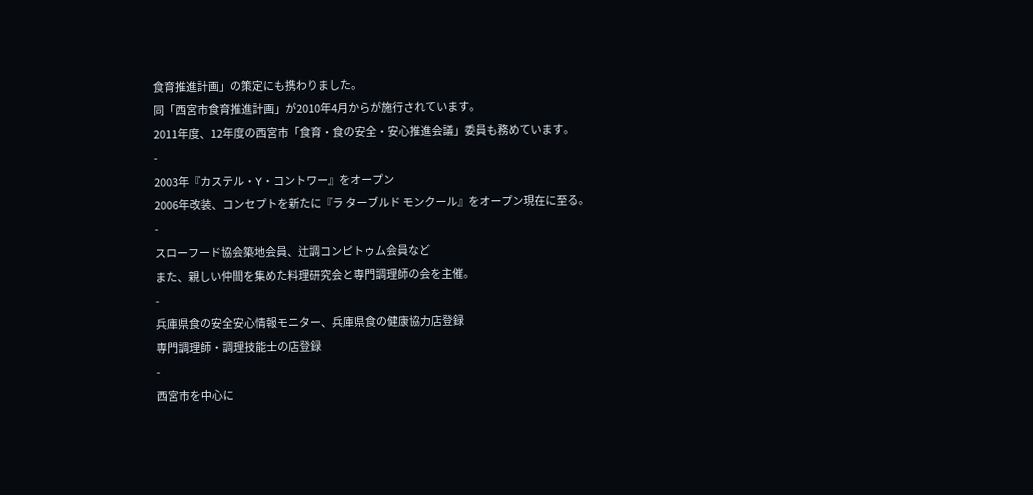食育推進計画」の策定にも携わりました。
同「西宮市食育推進計画」が2010年4月からが施行されています。
2011年度、12年度の西宮市「食育・食の安全・安心推進会議」委員も務めています。
-
2003年『カステル・Y・コントワー』をオープン
2006年改装、コンセプトを新たに『ラ ターブルド モンクール』をオープン現在に至る。
-
スローフード協会築地会員、辻調コンピトゥム会員など
また、親しい仲間を集めた料理研究会と専門調理師の会を主催。
-
兵庫県食の安全安心情報モニター、兵庫県食の健康協力店登録
専門調理師・調理技能士の店登録
-
西宮市を中心に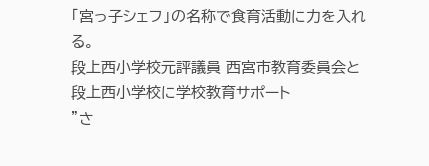「宮っ子シェフ」の名称で食育活動に力を入れる。
段上西小学校元評議員 西宮市教育委員会と段上西小学校に学校教育サポート
”さ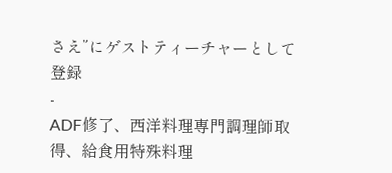さえ”にゲストティーチャーとして登録
-
ADF修了、西洋料理専門調理師取得、給食用特殊料理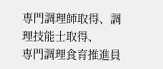専門調理師取得、調理技能士取得、
専門調理食育推進員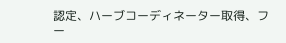認定、ハーブコーディネーター取得、フー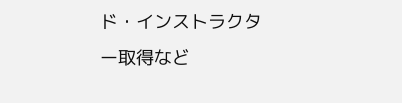ド・インストラクター取得など